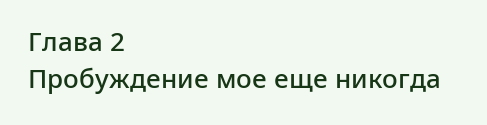Глава 2
Пробуждение мое еще никогда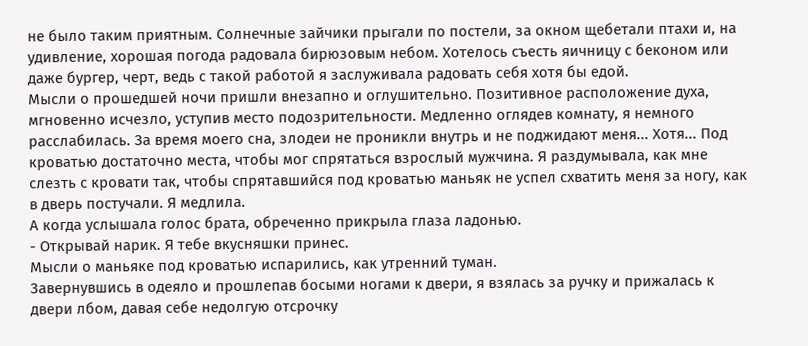не было таким приятным. Солнечные зайчики прыгали по постели, за окном щебетали птахи и, на удивление, хорошая погода радовала бирюзовым небом. Хотелось съесть яичницу с беконом или даже бургер, черт, ведь с такой работой я заслуживала радовать себя хотя бы едой.
Мысли о прошедшей ночи пришли внезапно и оглушительно. Позитивное расположение духа, мгновенно исчезло, уступив место подозрительности. Медленно оглядев комнату, я немного расслабилась. За время моего сна, злодеи не проникли внутрь и не поджидают меня... Хотя... Под кроватью достаточно места, чтобы мог спрятаться взрослый мужчина. Я раздумывала, как мне слезть с кровати так, чтобы спрятавшийся под кроватью маньяк не успел схватить меня за ногу, как в дверь постучали. Я медлила.
А когда услышала голос брата, обреченно прикрыла глаза ладонью.
- Открывай нарик. Я тебе вкусняшки принес.
Мысли о маньяке под кроватью испарились, как утренний туман.
Завернувшись в одеяло и прошлепав босыми ногами к двери, я взялась за ручку и прижалась к двери лбом, давая себе недолгую отсрочку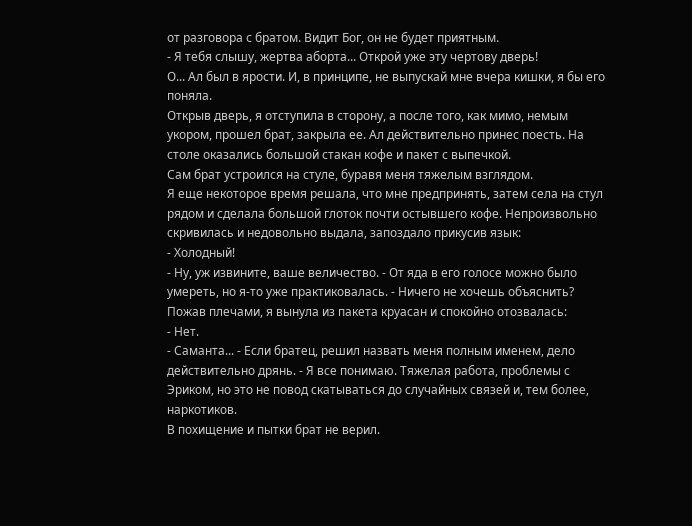от разговора с братом. Видит Бог, он не будет приятным.
- Я тебя слышу, жертва аборта... Открой уже эту чертову дверь!
О... Ал был в ярости. И, в принципе, не выпускай мне вчера кишки, я бы его поняла.
Открыв дверь, я отступила в сторону, а после того, как мимо, немым укором, прошел брат, закрыла ее. Ал действительно принес поесть. На столе оказались большой стакан кофе и пакет с выпечкой.
Сам брат устроился на стуле, буравя меня тяжелым взглядом.
Я еще некоторое время решала, что мне предпринять, затем села на стул рядом и сделала большой глоток почти остывшего кофе. Непроизвольно скривилась и недовольно выдала, запоздало прикусив язык:
- Холодный!
- Ну, уж извините, ваше величество. - От яда в его голосе можно было умереть, но я-то уже практиковалась. - Ничего не хочешь объяснить?
Пожав плечами, я вынула из пакета круасан и спокойно отозвалась:
- Нет.
- Саманта... - Если братец, решил назвать меня полным именем, дело действительно дрянь. - Я все понимаю. Тяжелая работа, проблемы с Эриком, но это не повод скатываться до случайных связей и, тем более, наркотиков.
В похищение и пытки брат не верил.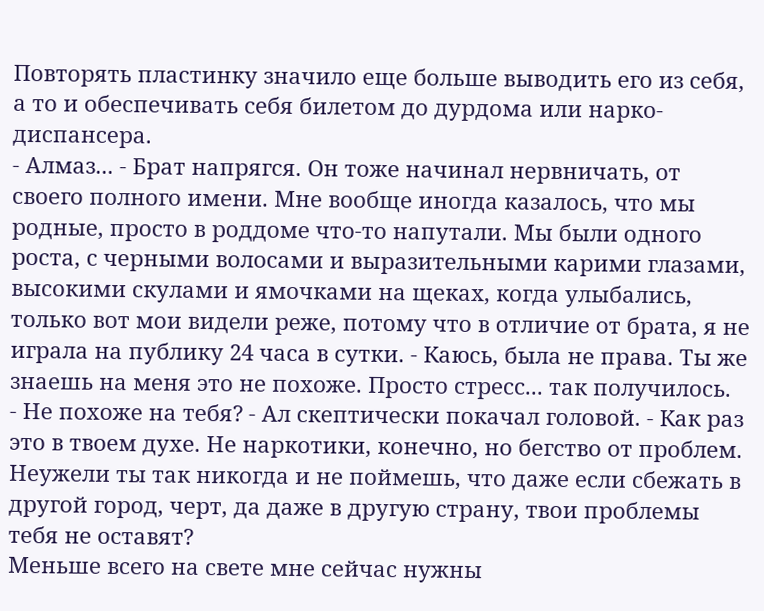Повторять пластинку значило еще больше выводить его из себя, а то и обеспечивать себя билетом до дурдома или нарко-диспансера.
- Алмаз... - Брат напрягся. Он тоже начинал нервничать, от своего полного имени. Мне вообще иногда казалось, что мы родные, просто в роддоме что-то напутали. Мы были одного роста, с черными волосами и выразительными карими глазами, высокими скулами и ямочками на щеках, когда улыбались, только вот мои видели реже, потому что в отличие от брата, я не играла на публику 24 часа в сутки. - Каюсь, была не права. Ты же знаешь на меня это не похоже. Просто стресс... так получилось.
- Не похоже на тебя? - Ал скептически покачал головой. - Как раз это в твоем духе. Не наркотики, конечно, но бегство от проблем. Неужели ты так никогда и не поймешь, что даже если сбежать в другой город, черт, да даже в другую страну, твои проблемы тебя не оставят?
Меньше всего на свете мне сейчас нужны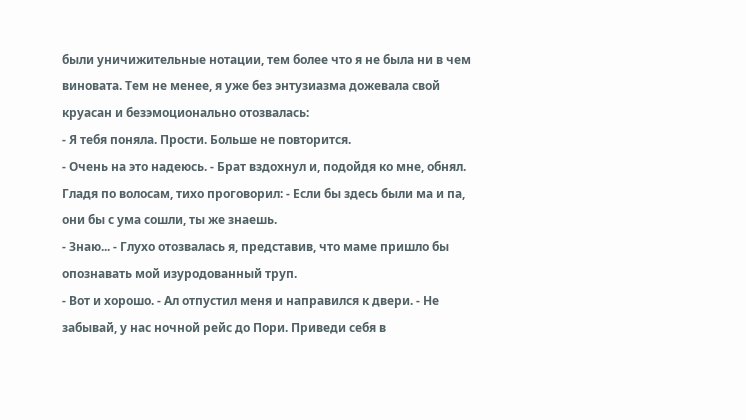были уничижительные нотации, тем более что я не была ни в чем виновата. Тем не менее, я уже без энтузиазма дожевала свой круасан и безэмоционально отозвалась:
- Я тебя поняла. Прости. Больше не повторится.
- Очень на это надеюсь. - Брат вздохнул и, подойдя ко мне, обнял. Гладя по волосам, тихо проговорил: - Если бы здесь были ма и па, они бы с ума сошли, ты же знаешь.
- Знаю... - Глухо отозвалась я, представив, что маме пришло бы опознавать мой изуродованный труп.
- Вот и хорошо. - Ал отпустил меня и направился к двери. - Не забывай, у нас ночной рейс до Пори. Приведи себя в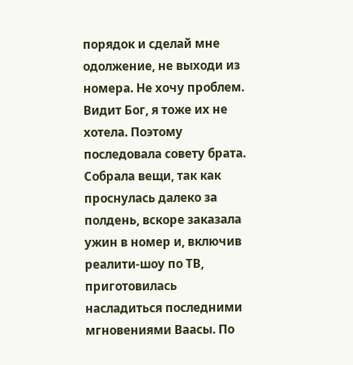порядок и сделай мне одолжение, не выходи из номера. Не хочу проблем.
Видит Бог, я тоже их не хотела. Поэтому последовала совету брата. Собрала вещи, так как проснулась далеко за полдень, вскоре заказала ужин в номер и, включив реалити-шоу по ТВ, приготовилась насладиться последними мгновениями Ваасы. По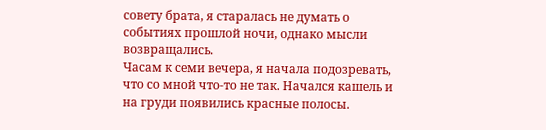совету брата, я старалась не думать о событиях прошлой ночи, однако мысли возвращались.
Часам к семи вечера, я начала подозревать, что со мной что-то не так. Начался кашель и на груди появились красные полосы.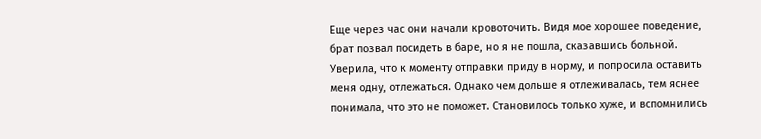Еще через час они начали кровоточить. Видя мое хорошее поведение, брат позвал посидеть в баре, но я не пошла, сказавшись больной. Уверила, что к моменту отправки приду в норму, и попросила оставить меня одну, отлежаться. Однако чем дольше я отлеживалась, тем яснее понимала, что это не поможет. Становилось только хуже, и вспомнились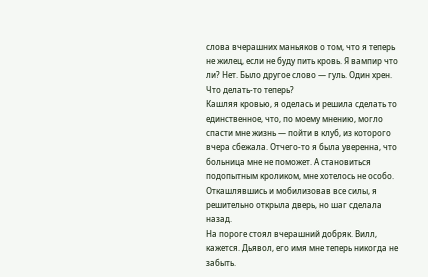слова вчерашних маньяков о том, что я теперь не жилец, если не буду пить кровь. Я вампир что ли? Нет. Было другое слово — гуль. Один хрен. Что делать-то теперь?
Кашляя кровью, я оделась и решила сделать то единственное, что, по моему мнению, могло спасти мне жизнь — пойти в клуб, из которого вчера сбежала. Отчего-то я была уверенна, что больница мне не поможет. А становиться подопытным кроликом, мне хотелось не особо.
Откашлявшись и мобилизовав все силы, я решительно открыла дверь, но шаг сделала назад.
На пороге стоял вчерашний добряк. Вилл, кажется. Дьявол, его имя мне теперь никогда не забыть.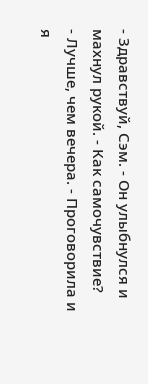- Здравствуй, Сэм. - Он улыбнулся и махнул рукой. - Как самочувствие?
- Лучше, чем вечера. - Проговорила и я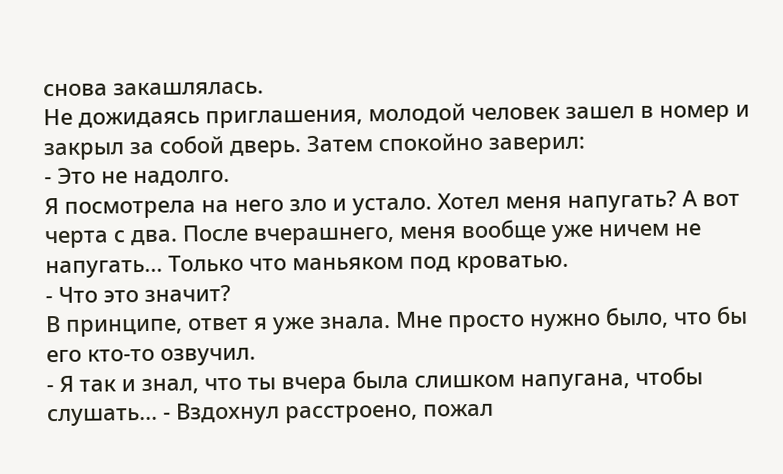снова закашлялась.
Не дожидаясь приглашения, молодой человек зашел в номер и закрыл за собой дверь. Затем спокойно заверил:
- Это не надолго.
Я посмотрела на него зло и устало. Хотел меня напугать? А вот черта с два. После вчерашнего, меня вообще уже ничем не напугать... Только что маньяком под кроватью.
- Что это значит?
В принципе, ответ я уже знала. Мне просто нужно было, что бы его кто-то озвучил.
- Я так и знал, что ты вчера была слишком напугана, чтобы слушать... - Вздохнул расстроено, пожал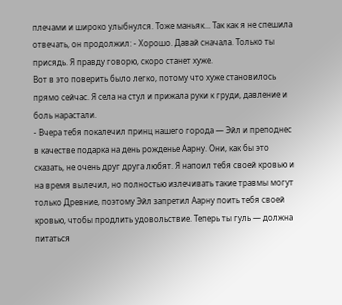плечами и широко улыбнулся. Тоже маньяк... Так как я не спешила отвечать, он продолжил: - Хорошо. Давай сначала. Только ты присядь. Я правду говорю, скоро станет хуже.
Вот в это поверить было легко, потому что хуже становилось прямо сейчас. Я села на стул и прижала руки к груди, давление и боль нарастали.
- Вчера тебя покалечил принц нашего города — Эйл и преподнес в качестве подарка на день рожденье Аарну. Они, как бы это сказать, не очень друг друга любят. Я напоил тебя своей кровью и на время вылечил, но полностью излечивать такие травмы могут только Древние, поэтому Эйл запретил Аарну поить тебя своей кровью, чтобы продлить удовольствие. Теперь ты гуль — должна питаться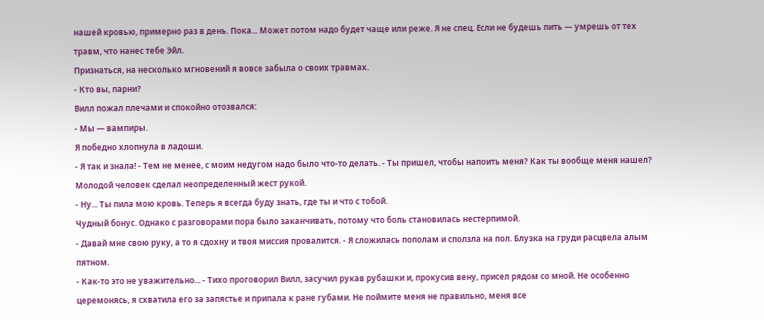нашей кровью, примерно раз в день. Пока... Может потом надо будет чаще или реже. Я не спец. Если не будешь пить — умрешь от тех травм, что нанес тебе Эйл.
Признаться, на несколько мгновений я вовсе забыла о своих травмах.
- Кто вы, парни?
Вилл пожал плечами и спокойно отозвался:
- Мы — вампиры.
Я победно хлопнула в ладоши.
- Я так и знала! - Тем не менее, с моим недугом надо было что-то делать. - Ты пришел, чтобы напоить меня? Как ты вообще меня нашел?
Молодой человек сделал неопределенный жест рукой.
- Ну... Ты пила мою кровь. Теперь я всегда буду знать, где ты и что с тобой.
Чудный бонус. Однако с разговорами пора было заканчивать, потому что боль становилась нестерпимой.
- Давай мне свою руку, а то я сдохну и твоя миссия провалится. - Я сложилась пополам и сползла на пол. Блузка на груди расцвела алым пятном.
- Как-то это не уважительно... - Тихо проговорил Вилл, засучил рукав рубашки и, прокусив вену, присел рядом со мной. Не особенно церемонясь, я схватила его за запястье и припала к ране губами. Не поймите меня не правильно, меня все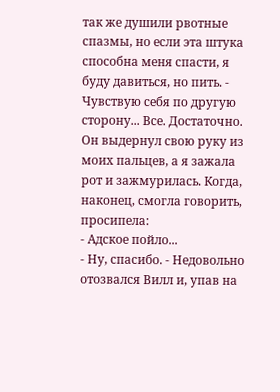так же душили рвотные спазмы, но если эта штука способна меня спасти, я буду давиться, но пить. - Чувствую себя по другую сторону... Все. Достаточно.
Он выдернул свою руку из моих пальцев, а я зажала рот и зажмурилась. Когда, наконец, смогла говорить, просипела:
- Адское пойло...
- Ну, спасибо. - Недовольно отозвался Вилл и, упав на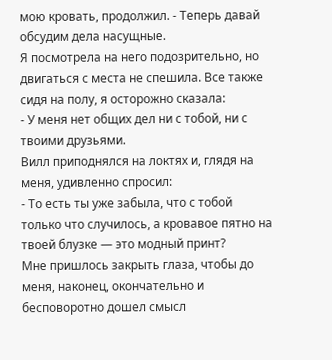мою кровать, продолжил. - Теперь давай обсудим дела насущные.
Я посмотрела на него подозрительно, но двигаться с места не спешила. Все также сидя на полу, я осторожно сказала:
- У меня нет общих дел ни с тобой, ни с твоими друзьями.
Вилл приподнялся на локтях и, глядя на меня, удивленно спросил:
- То есть ты уже забыла, что с тобой только что случилось, а кровавое пятно на твоей блузке — это модный принт?
Мне пришлось закрыть глаза, чтобы до меня, наконец, окончательно и бесповоротно дошел смысл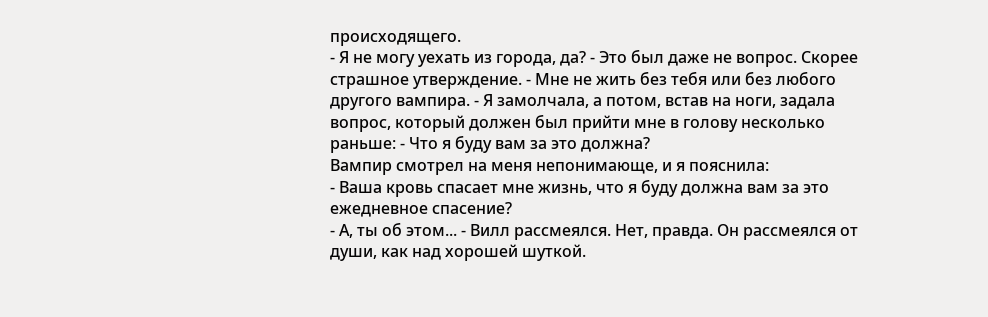происходящего.
- Я не могу уехать из города, да? - Это был даже не вопрос. Скорее страшное утверждение. - Мне не жить без тебя или без любого другого вампира. - Я замолчала, а потом, встав на ноги, задала вопрос, который должен был прийти мне в голову несколько раньше: - Что я буду вам за это должна?
Вампир смотрел на меня непонимающе, и я пояснила:
- Ваша кровь спасает мне жизнь, что я буду должна вам за это ежедневное спасение?
- А, ты об этом... - Вилл рассмеялся. Нет, правда. Он рассмеялся от души, как над хорошей шуткой.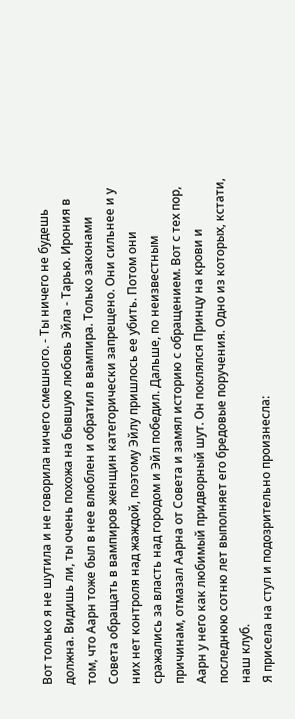Вот только я не шутила и не говорила ничего смешного. - Ты ничего не будешь должна. Видишь ли, ты очень похожа на бывшую любовь Эйла - Тарью. Ирония в том, что Аарн тоже был в нее влюблен и обратил в вампира. Только законами Совета обращать в вампиров женщин категорически запрещено. Они сильнее и у них нет контроля над жаждой, поэтому Эйлу пришлось ее убить. Потом они сражались за власть над городом и Эйл победил. Дальше, по неизвестным причинам, отмазал Аарна от Совета и замял историю с обращением. Вот с тех пор, Аарн у него как любимый придворный шут. Он поклялся Принцу на крови и последнюю сотню лет выполняет его бредовые поручения. Одно из которых, кстати, наш клуб.
Я присела на стул и подозрительно произнесла: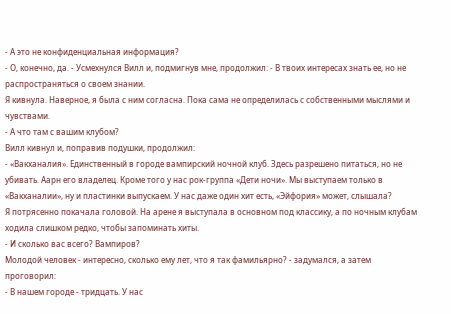- А это не конфиденциальная информация?
- О, конечно, да. - Усмехнулся Вилл и, подмигнув мне, продолжил: - В твоих интересах знать ее, но не распространяться о своем знании.
Я кивнула. Наверное, я была с ним согласна. Пока сама не определилась с собственными мыслями и чувствами.
- А что там с вашим клубом?
Вилл кивнул и, поправив подушки, продолжил:
- «Вакханалия». Единственный в городе вампирский ночной клуб. Здесь разрешено питаться, но не убивать. Аарн его владелец. Кроме того у нас рок-группа «Дети ночи». Мы выступаем только в «Вакханалии», ну и пластинки выпускаем. У нас даже один хит есть, «Эйфория» может, слышала?
Я потрясенно покачала головой. На арене я выступала в основном под классику, а по ночным клубам ходила слишком редко, чтобы запоминать хиты.
- И сколько вас всего? Вампиров?
Молодой человек - интересно, сколько ему лет, что я так фамильярно? - задумался, а затем проговорил:
- В нашем городе - тридцать. У нас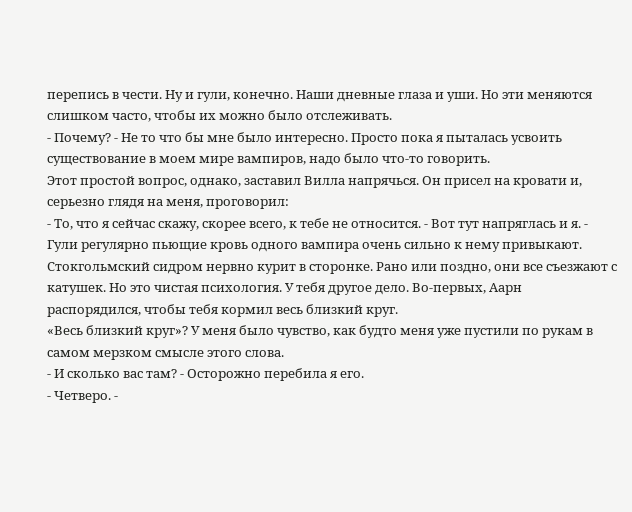перепись в чести. Ну и гули, конечно. Наши дневные глаза и уши. Но эти меняются слишком часто, чтобы их можно было отслеживать.
- Почему? - Не то что бы мне было интересно. Просто пока я пыталась усвоить существование в моем мире вампиров, надо было что-то говорить.
Этот простой вопрос, однако, заставил Вилла напрячься. Он присел на кровати и, серьезно глядя на меня, проговорил:
- То, что я сейчас скажу, скорее всего, к тебе не относится. - Вот тут напряглась и я. - Гули регулярно пьющие кровь одного вампира очень сильно к нему привыкают. Стокгольмский сидром нервно курит в сторонке. Рано или поздно, они все съезжают с катушек. Но это чистая психология. У тебя другое дело. Во-первых, Аарн распорядился, чтобы тебя кормил весь близкий круг.
«Весь близкий круг»? У меня было чувство, как будто меня уже пустили по рукам в самом мерзком смысле этого слова.
- И сколько вас там? - Осторожно перебила я его.
- Четверо. -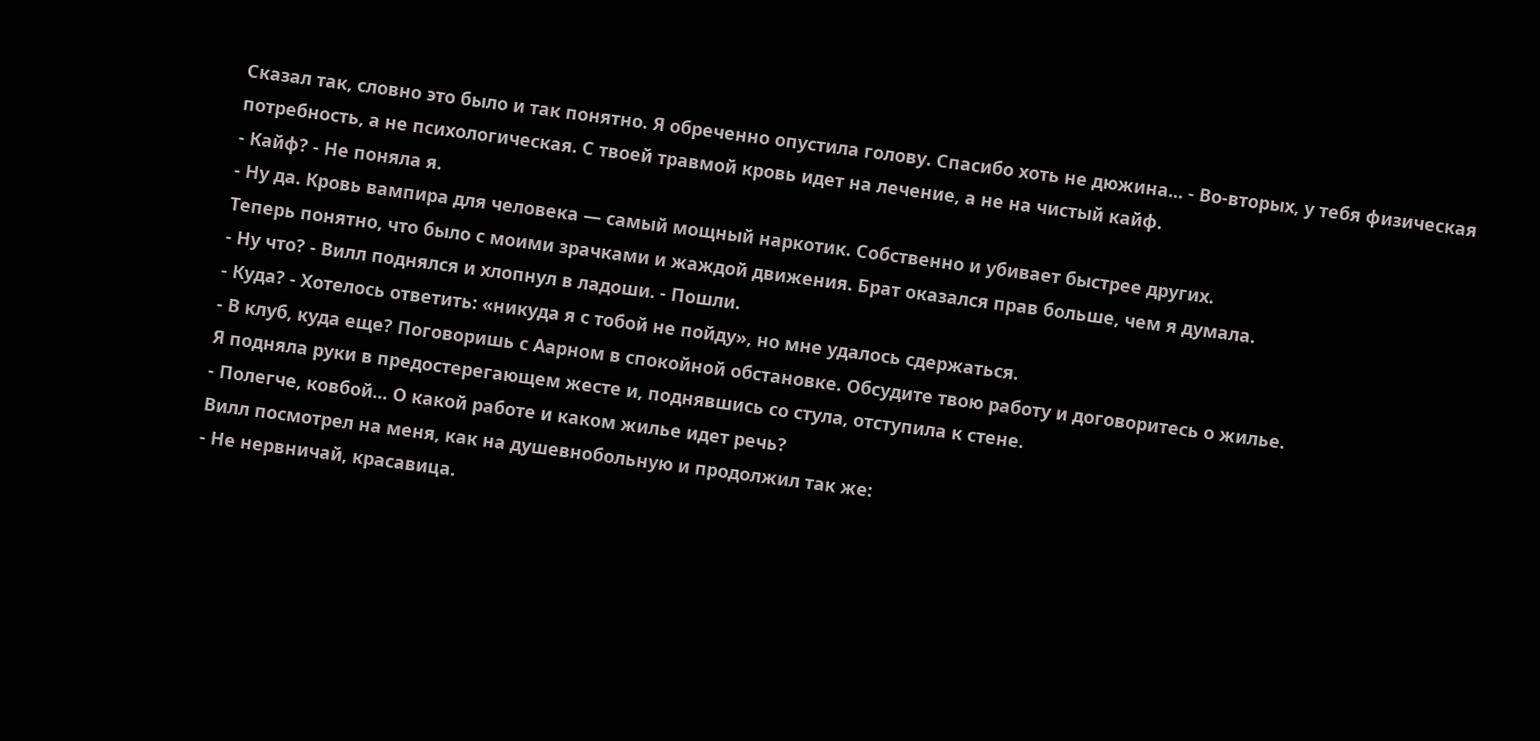Сказал так, словно это было и так понятно. Я обреченно опустила голову. Спасибо хоть не дюжина... - Во-вторых, у тебя физическая потребность, а не психологическая. С твоей травмой кровь идет на лечение, а не на чистый кайф.
- Кайф? - Не поняла я.
- Ну да. Кровь вампира для человека — самый мощный наркотик. Собственно и убивает быстрее других.
Теперь понятно, что было с моими зрачками и жаждой движения. Брат оказался прав больше, чем я думала.
- Ну что? - Вилл поднялся и хлопнул в ладоши. - Пошли.
- Куда? - Хотелось ответить: «никуда я с тобой не пойду», но мне удалось сдержаться.
- В клуб, куда еще? Поговоришь с Аарном в спокойной обстановке. Обсудите твою работу и договоритесь о жилье.
Я подняла руки в предостерегающем жесте и, поднявшись со стула, отступила к стене.
- Полегче, ковбой... О какой работе и каком жилье идет речь?
Вилл посмотрел на меня, как на душевнобольную и продолжил так же:
- Не нервничай, красавица.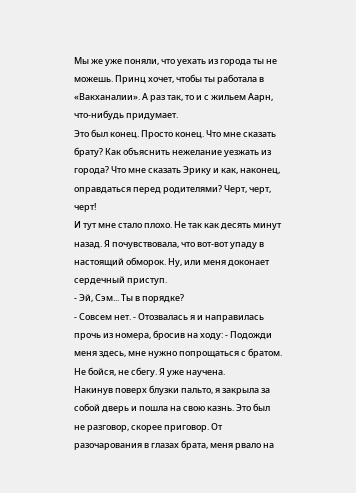Мы же уже поняли, что уехать из города ты не можешь. Принц хочет, чтобы ты работала в «Вакханалии». А раз так, то и с жильем Аарн, что-нибудь придумает.
Это был конец. Просто конец. Что мне сказать брату? Как объяснить нежелание уезжать из города? Что мне сказать Эрику и как, наконец, оправдаться перед родителями? Черт, черт, черт!
И тут мне стало плохо. Не так как десять минут назад. Я почувствовала, что вот-вот упаду в настоящий обморок. Ну, или меня доконает сердечный приступ.
- Эй, Сэм... Ты в порядке?
- Совсем нет. - Отозвалась я и направилась прочь из номера, бросив на ходу: - Подожди меня здесь, мне нужно попрощаться с братом. Не бойся, не сбегу. Я уже научена.
Накинув поверх блузки пальто, я закрыла за собой дверь и пошла на свою казнь. Это был не разговор, скорее приговор. От разочарования в глазах брата, меня рвало на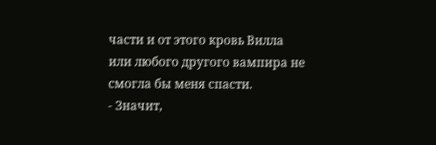части и от этого кровь Вилла или любого другого вампира не смогла бы меня спасти.
- Значит,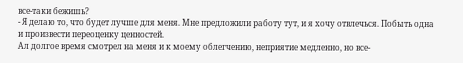все-таки бежишь?
- Я делаю то, что будет лучше для меня. Мне предложили работу тут, и я хочу отвлечься. Побыть одна и произвести переоценку ценностей.
Ал долгое время смотрел на меня и к моему облегчению, неприятие медленно, но все-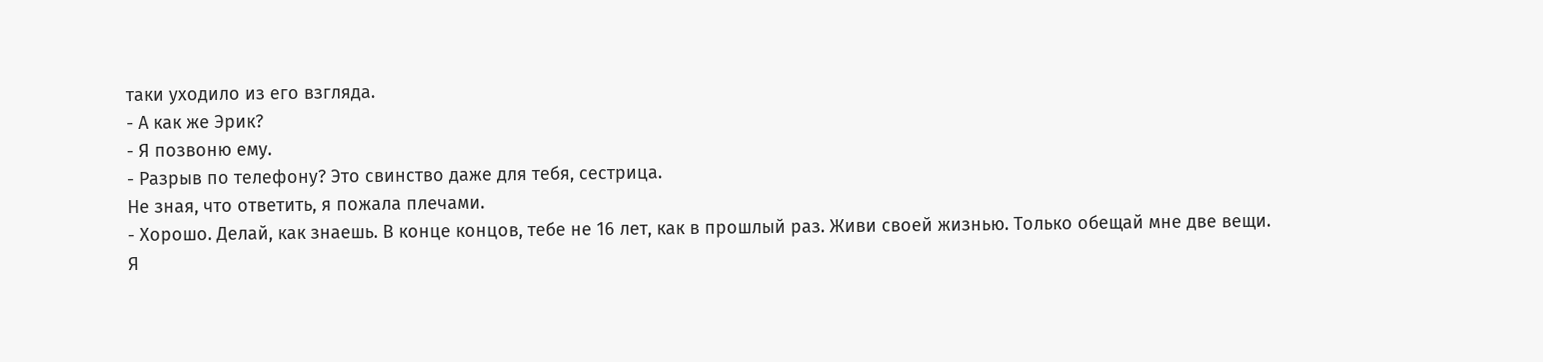таки уходило из его взгляда.
- А как же Эрик?
- Я позвоню ему.
- Разрыв по телефону? Это свинство даже для тебя, сестрица.
Не зная, что ответить, я пожала плечами.
- Хорошо. Делай, как знаешь. В конце концов, тебе не 16 лет, как в прошлый раз. Живи своей жизнью. Только обещай мне две вещи.
Я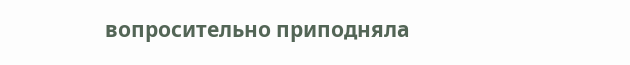вопросительно приподняла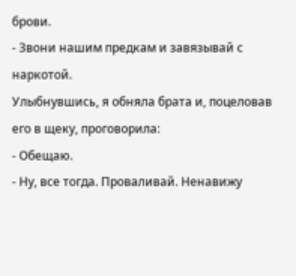брови.
- Звони нашим предкам и завязывай с наркотой.
Улыбнувшись, я обняла брата и, поцеловав его в щеку, проговорила:
- Обещаю.
- Ну, все тогда. Проваливай. Ненавижу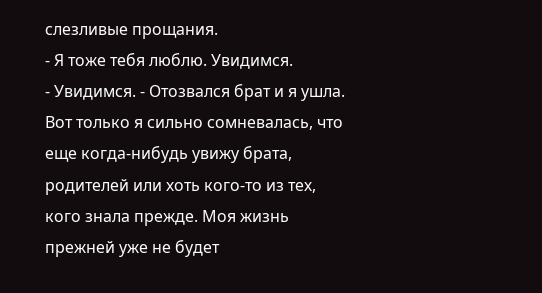слезливые прощания.
- Я тоже тебя люблю. Увидимся.
- Увидимся. - Отозвался брат и я ушла.
Вот только я сильно сомневалась, что еще когда-нибудь увижу брата, родителей или хоть кого-то из тех, кого знала прежде. Моя жизнь прежней уже не будет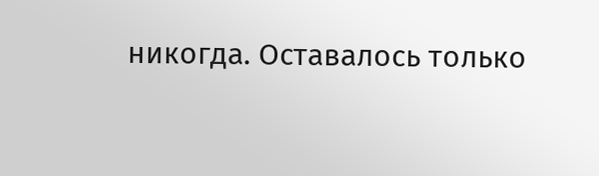никогда. Оставалось только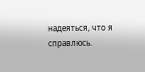надеяться, что я справлюсь.